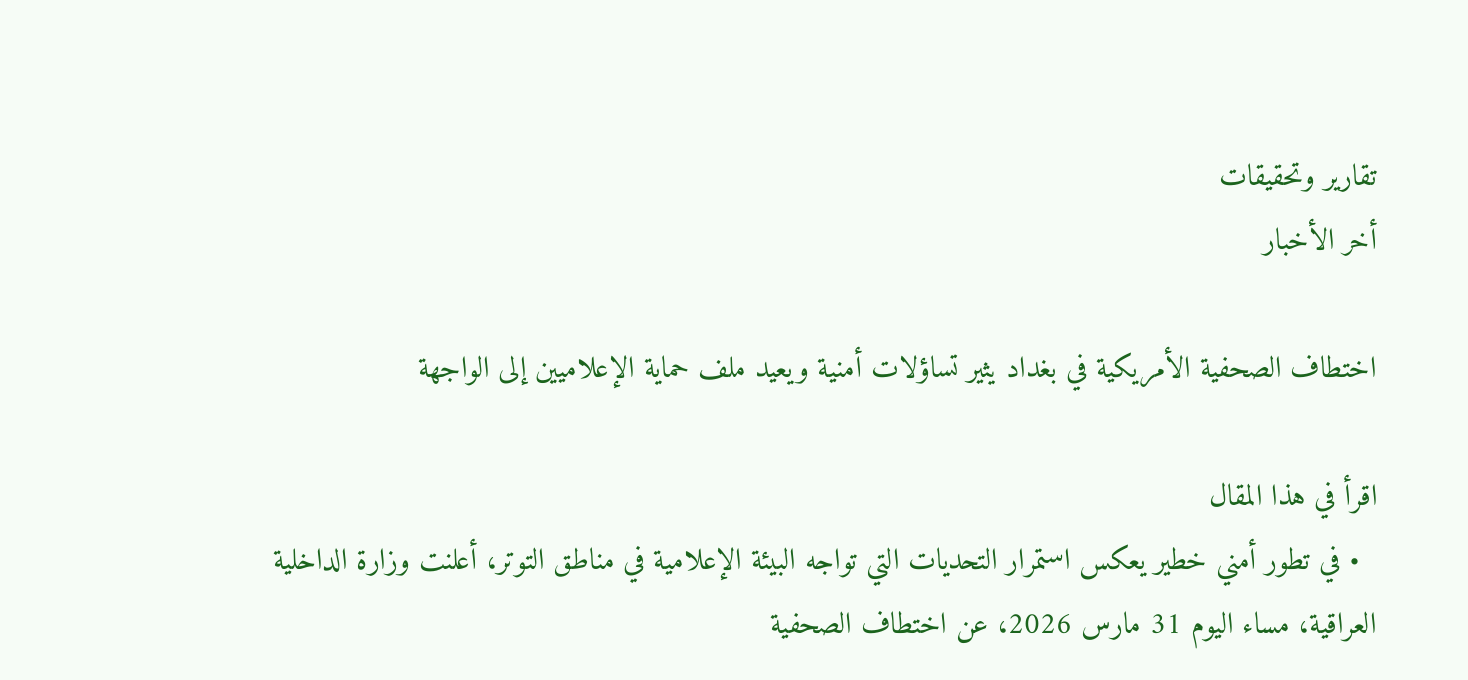تقارير وتحقيقات
أخر الأخبار

اختطاف الصحفية الأمريكية في بغداد يثير تساؤلات أمنية ويعيد ملف حماية الإعلاميين إلى الواجهة

اقرأ في هذا المقال
  • في تطور أمني خطير يعكس استمرار التحديات التي تواجه البيئة الإعلامية في مناطق التوتر، أعلنت وزارة الداخلية العراقية، مساء اليوم 31 مارس 2026، عن اختطاف الصحفية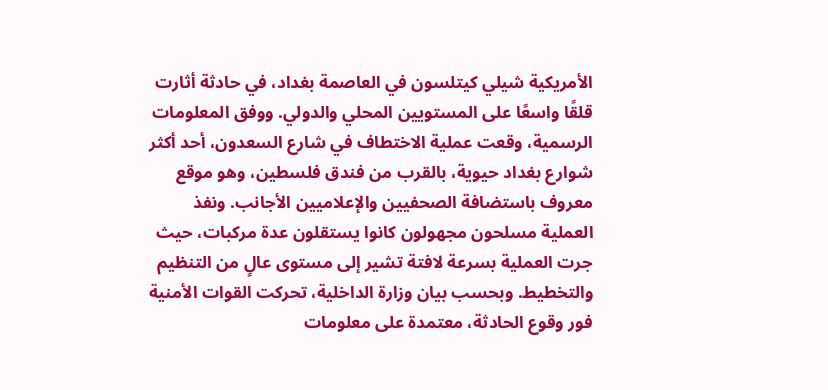الأمريكية شيلي كيتلسون في العاصمة بغداد، في حادثة أثارت قلقًا واسعًا على المستويين المحلي والدولي. ووفق المعلومات الرسمية، وقعت عملية الاختطاف في شارع السعدون، أحد أكثر شوارع بغداد حيوية، بالقرب من فندق فلسطين، وهو موقع معروف باستضافة الصحفيين والإعلاميين الأجانب. ونفذ العملية مسلحون مجهولون كانوا يستقلون عدة مركبات، حيث جرت العملية بسرعة لافتة تشير إلى مستوى عالٍ من التنظيم والتخطيط. وبحسب بيان وزارة الداخلية، تحركت القوات الأمنية فور وقوع الحادثة، معتمدة على معلومات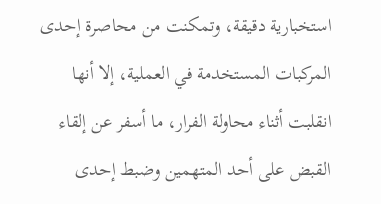استخبارية دقيقة، وتمكنت من محاصرة إحدى المركبات المستخدمة في العملية، إلا أنها انقلبت أثناء محاولة الفرار، ما أسفر عن إلقاء القبض على أحد المتهمين وضبط إحدى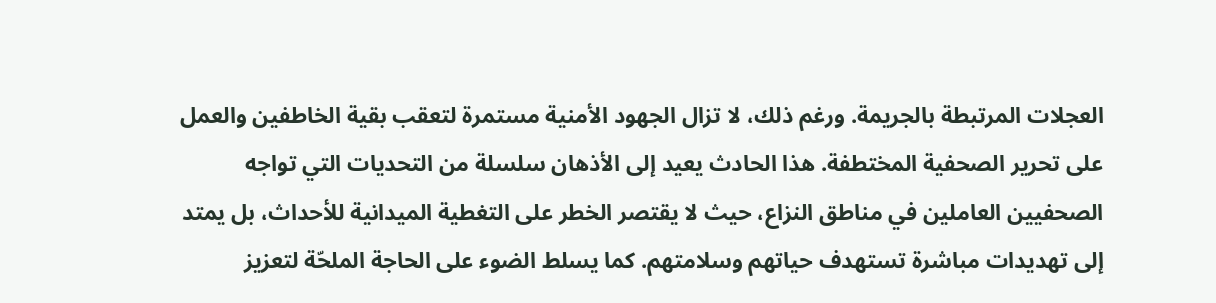العجلات المرتبطة بالجريمة. ورغم ذلك، لا تزال الجهود الأمنية مستمرة لتعقب بقية الخاطفين والعمل على تحرير الصحفية المختطفة. هذا الحادث يعيد إلى الأذهان سلسلة من التحديات التي تواجه الصحفيين العاملين في مناطق النزاع، حيث لا يقتصر الخطر على التغطية الميدانية للأحداث، بل يمتد إلى تهديدات مباشرة تستهدف حياتهم وسلامتهم. كما يسلط الضوء على الحاجة الملحّة لتعزيز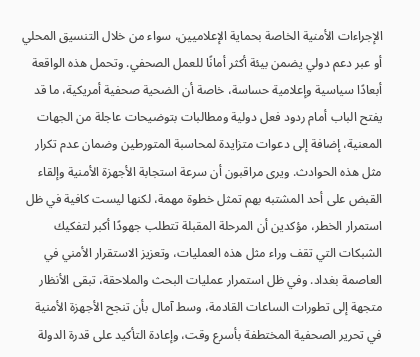الإجراءات الأمنية الخاصة بحماية الإعلاميين، سواء من خلال التنسيق المحلي أو عبر دعم دولي يضمن بيئة أكثر أمانًا للعمل الصحفي. وتحمل هذه الواقعة أبعادًا سياسية وإعلامية حساسة، خاصة أن الضحية صحفية أمريكية، ما قد يفتح الباب أمام ردود فعل دولية ومطالبات بتوضيحات عاجلة من الجهات المعنية، إضافة إلى دعوات متزايدة لمحاسبة المتورطين وضمان عدم تكرار مثل هذه الحوادث. ويرى مراقبون أن سرعة استجابة الأجهزة الأمنية وإلقاء القبض على أحد المشتبه بهم تمثل خطوة مهمة، لكنها ليست كافية في ظل استمرار الخطر، مؤكدين أن المرحلة المقبلة تتطلب جهودًا أكبر لتفكيك الشبكات التي تقف وراء مثل هذه العمليات، وتعزيز الاستقرار الأمني في العاصمة بغداد. وفي ظل استمرار عمليات البحث والملاحقة، تبقى الأنظار متجهة إلى تطورات الساعات القادمة، وسط آمال بأن تنجح الأجهزة الأمنية في تحرير الصحفية المختطفة بأسرع وقت، وإعادة التأكيد على قدرة الدولة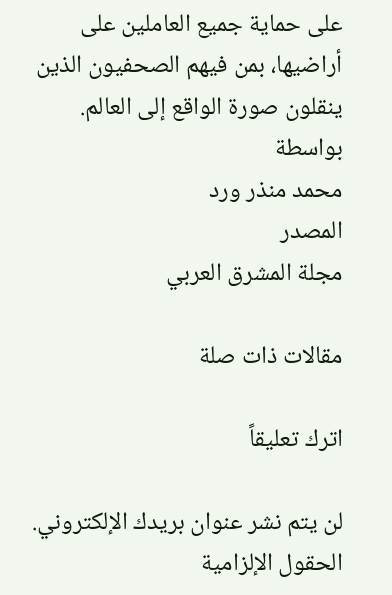على حماية جميع العاملين على أراضيها، بمن فيهم الصحفيون الذين ينقلون صورة الواقع إلى العالم.
بواسطة
محمد منذر ورد
المصدر
مجلة المشرق العربي

مقالات ذات صلة

اترك تعليقاً

لن يتم نشر عنوان بريدك الإلكتروني. الحقول الإلزامية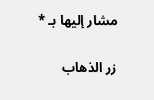مشار إليها بـ *

زر الذهاب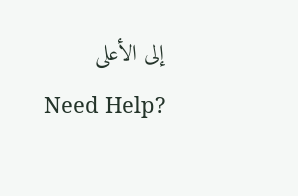إلى الأعلى
Need Help?